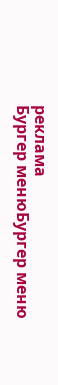реклама
Бургер менюБургер меню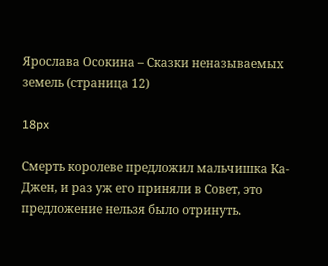Ярослава Осокина – Сказки неназываемых земель (страница 12)

18px

Смерть королеве предложил мальчишка Ка-Джен, и раз уж его приняли в Совет, это предложение нельзя было отринуть.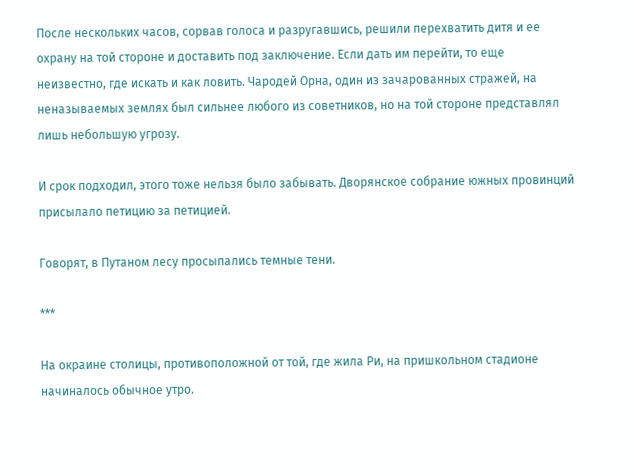После нескольких часов, сорвав голоса и разругавшись, решили перехватить дитя и ее охрану на той стороне и доставить под заключение. Если дать им перейти, то еще неизвестно, где искать и как ловить. Чародей Орна, один из зачарованных стражей, на неназываемых землях был сильнее любого из советников, но на той стороне представлял лишь небольшую угрозу.

И срок подходил, этого тоже нельзя было забывать. Дворянское собрание южных провинций присылало петицию за петицией.

Говорят, в Путаном лесу просыпались темные тени.

***

На окраине столицы, противоположной от той, где жила Ри, на пришкольном стадионе начиналось обычное утро.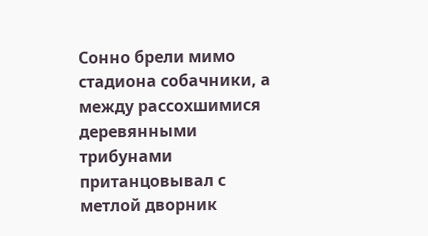Сонно брели мимо стадиона собачники, а между рассохшимися деревянными трибунами пританцовывал с метлой дворник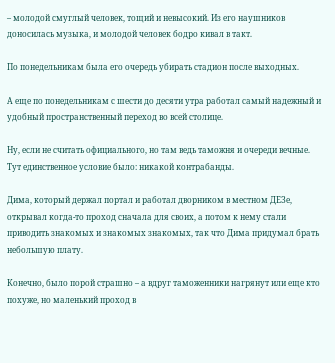– молодой смуглый человек, тощий и невысокий. Из его наушников доносилась музыка, и молодой человек бодро кивал в такт.

По понедельникам была его очередь убирать стадион после выходных.

А еще по понедельникам с шести до десяти утра работал самый надежный и удобный пространственный переход во всей столице.

Ну, если не считать официального, но там ведь таможня и очереди вечные. Тут единственное условие было: никакой контрабанды.

Дима, который держал портал и работал дворником в местном ДЕЗе, открывал когда-то проход сначала для своих, а потом к нему стали приводить знакомых и знакомых знакомых, так что Дима придумал брать небольшую плату.

Конечно, было порой страшно – а вдруг таможенники нагрянут или еще кто похуже, но маленький проход в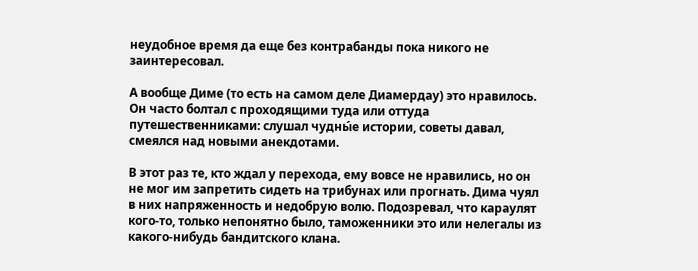неудобное время да еще без контрабанды пока никого не заинтересовал.

А вообще Диме (то есть на самом деле Диамердау) это нравилось. Он часто болтал с проходящими туда или оттуда путешественниками: слушал чудны́е истории, советы давал, смеялся над новыми анекдотами.

В этот раз те, кто ждал у перехода, ему вовсе не нравились, но он не мог им запретить сидеть на трибунах или прогнать. Дима чуял в них напряженность и недобрую волю. Подозревал, что караулят кого-то, только непонятно было, таможенники это или нелегалы из какого-нибудь бандитского клана.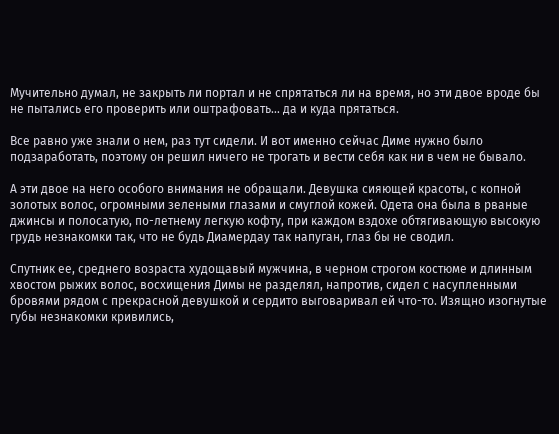Мучительно думал, не закрыть ли портал и не спрятаться ли на время, но эти двое вроде бы не пытались его проверить или оштрафовать… да и куда прятаться.

Все равно уже знали о нем, раз тут сидели. И вот именно сейчас Диме нужно было подзаработать, поэтому он решил ничего не трогать и вести себя как ни в чем не бывало.

А эти двое на него особого внимания не обращали. Девушка сияющей красоты, с копной золотых волос, огромными зелеными глазами и смуглой кожей. Одета она была в рваные джинсы и полосатую, по-летнему легкую кофту, при каждом вздохе обтягивающую высокую грудь незнакомки так, что не будь Диамердау так напуган, глаз бы не сводил.

Спутник ее, среднего возраста худощавый мужчина, в черном строгом костюме и длинным хвостом рыжих волос, восхищения Димы не разделял, напротив, сидел с насупленными бровями рядом с прекрасной девушкой и сердито выговаривал ей что-то. Изящно изогнутые губы незнакомки кривились,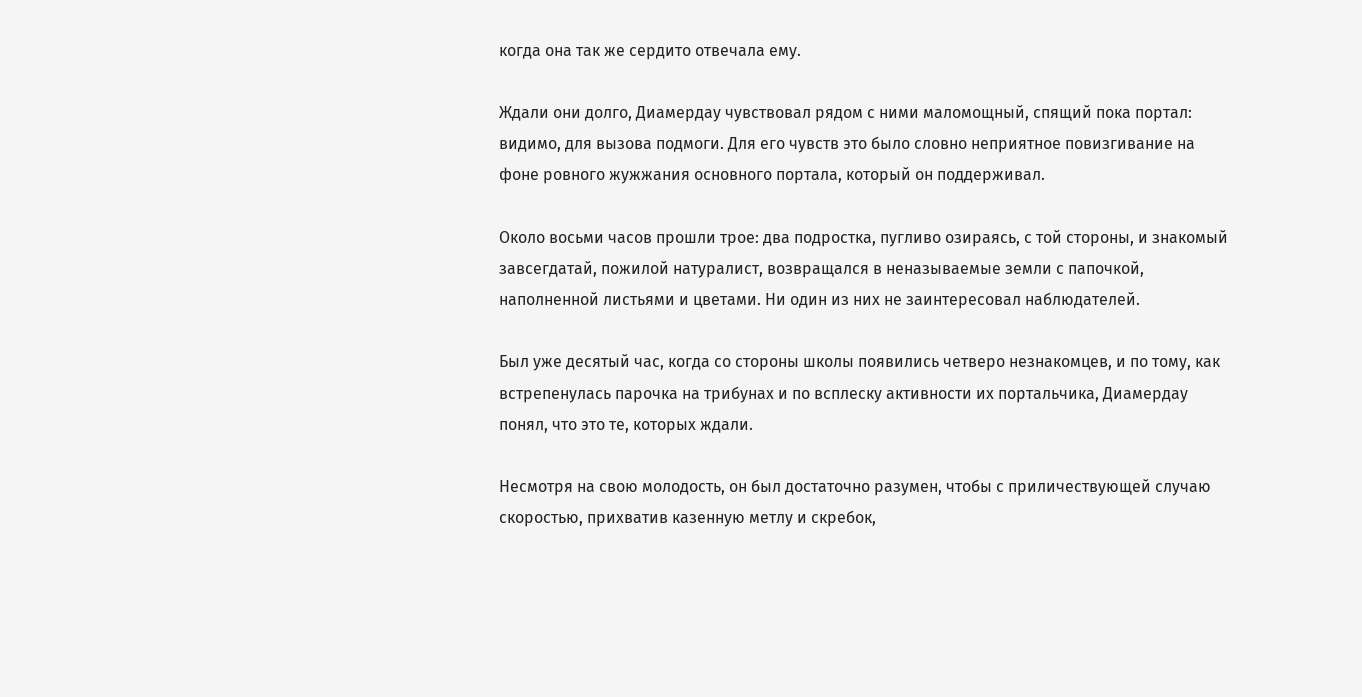когда она так же сердито отвечала ему.

Ждали они долго, Диамердау чувствовал рядом с ними маломощный, спящий пока портал: видимо, для вызова подмоги. Для его чувств это было словно неприятное повизгивание на фоне ровного жужжания основного портала, который он поддерживал.

Около восьми часов прошли трое: два подростка, пугливо озираясь, с той стороны, и знакомый завсегдатай, пожилой натуралист, возвращался в неназываемые земли с папочкой, наполненной листьями и цветами. Ни один из них не заинтересовал наблюдателей.

Был уже десятый час, когда со стороны школы появились четверо незнакомцев, и по тому, как встрепенулась парочка на трибунах и по всплеску активности их портальчика, Диамердау понял, что это те, которых ждали.

Несмотря на свою молодость, он был достаточно разумен, чтобы с приличествующей случаю скоростью, прихватив казенную метлу и скребок,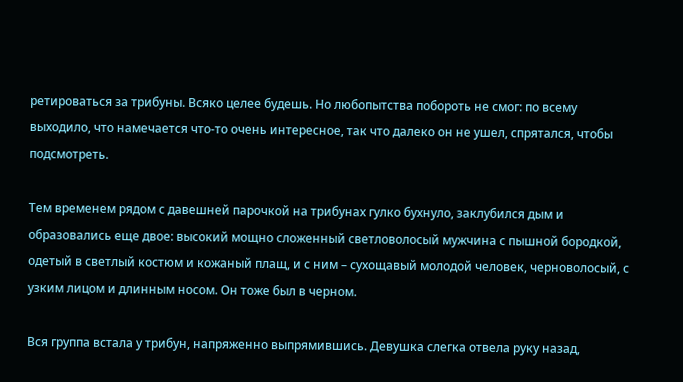ретироваться за трибуны. Всяко целее будешь. Но любопытства побороть не смог: по всему выходило, что намечается что-то очень интересное, так что далеко он не ушел, спрятался, чтобы подсмотреть.

Тем временем рядом с давешней парочкой на трибунах гулко бухнуло, заклубился дым и образовались еще двое: высокий мощно сложенный светловолосый мужчина с пышной бородкой, одетый в светлый костюм и кожаный плащ, и с ним – сухощавый молодой человек, черноволосый, с узким лицом и длинным носом. Он тоже был в черном.

Вся группа встала у трибун, напряженно выпрямившись. Девушка слегка отвела руку назад,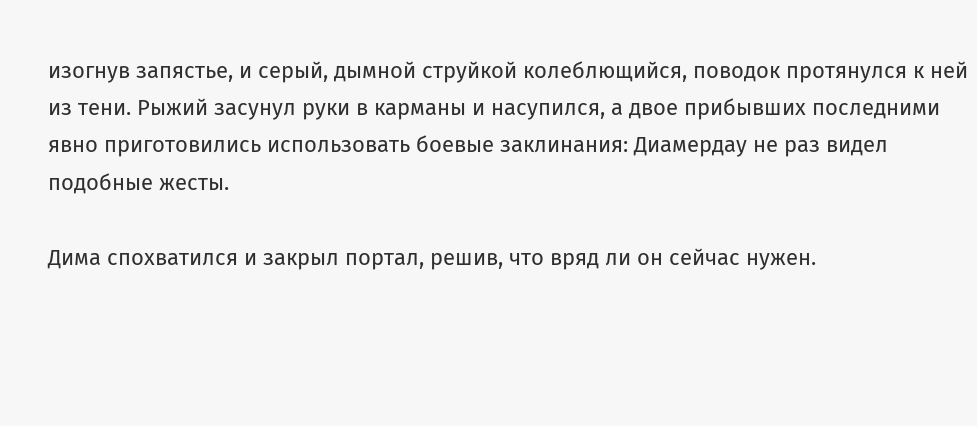изогнув запястье, и серый, дымной струйкой колеблющийся, поводок протянулся к ней из тени. Рыжий засунул руки в карманы и насупился, а двое прибывших последними явно приготовились использовать боевые заклинания: Диамердау не раз видел подобные жесты.

Дима спохватился и закрыл портал, решив, что вряд ли он сейчас нужен.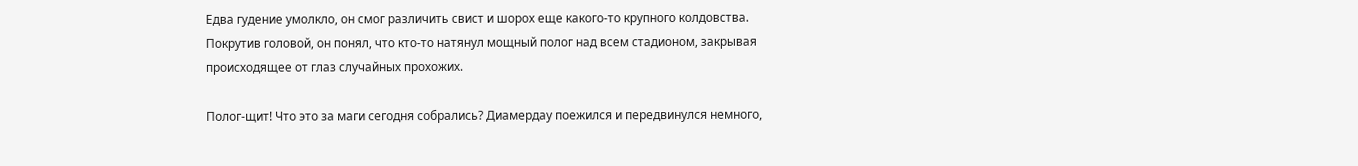Едва гудение умолкло, он смог различить свист и шорох еще какого-то крупного колдовства. Покрутив головой, он понял, что кто-то натянул мощный полог над всем стадионом, закрывая происходящее от глаз случайных прохожих.

Полог-щит! Что это за маги сегодня собрались? Диамердау поежился и передвинулся немного,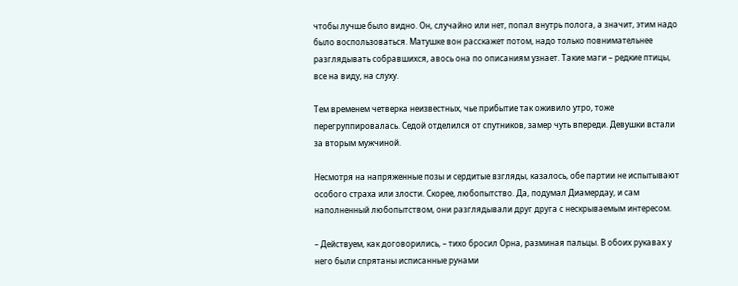чтобы лучше было видно. Он, случайно или нет, попал внутрь полога, а значит, этим надо было воспользоваться. Матушке вон расскажет потом, надо только повнимательнее разглядывать собравшихся, авось она по описаниям узнает. Такие маги – редкие птицы, все на виду, на слуху.

Тем временем четверка неизвестных, чье прибытие так оживило утро, тоже перегруппировалась. Седой отделился от спутников, замер чуть впереди. Девушки встали за вторым мужчиной.

Несмотря на напряженные позы и сердитые взгляды, казалось, обе партии не испытывают особого страха или злости. Скорее, любопытство. Да, подумал Диамердау, и сам наполненный любопытством, они разглядывали друг друга с нескрываемым интересом.

– Действуем, как договорились, – тихо бросил Орна, разминая пальцы. В обоих рукавах у него были спрятаны исписанные рунами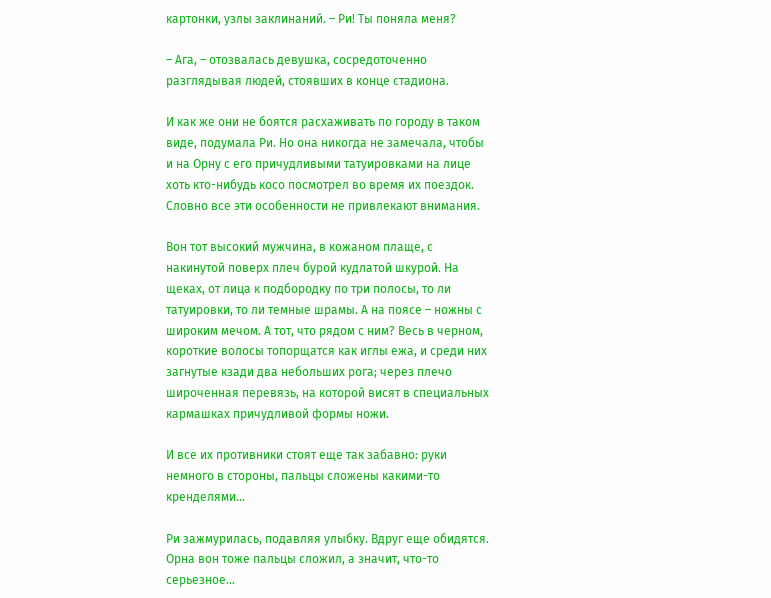картонки, узлы заклинаний. – Ри! Ты поняла меня?

– Ага, – отозвалась девушка, сосредоточенно разглядывая людей, стоявших в конце стадиона.

И как же они не боятся расхаживать по городу в таком виде, подумала Ри. Но она никогда не замечала, чтобы и на Орну с его причудливыми татуировками на лице хоть кто-нибудь косо посмотрел во время их поездок. Словно все эти особенности не привлекают внимания.

Вон тот высокий мужчина, в кожаном плаще, с накинутой поверх плеч бурой кудлатой шкурой. На щеках, от лица к подбородку по три полосы, то ли татуировки, то ли темные шрамы. А на поясе – ножны с широким мечом. А тот, что рядом с ним? Весь в черном, короткие волосы топорщатся как иглы ежа, и среди них загнутые кзади два небольших рога; через плечо широченная перевязь, на которой висят в специальных кармашках причудливой формы ножи.

И все их противники стоят еще так забавно: руки немного в стороны, пальцы сложены какими-то кренделями…

Ри зажмурилась, подавляя улыбку. Вдруг еще обидятся. Орна вон тоже пальцы сложил, а значит, что-то серьезное…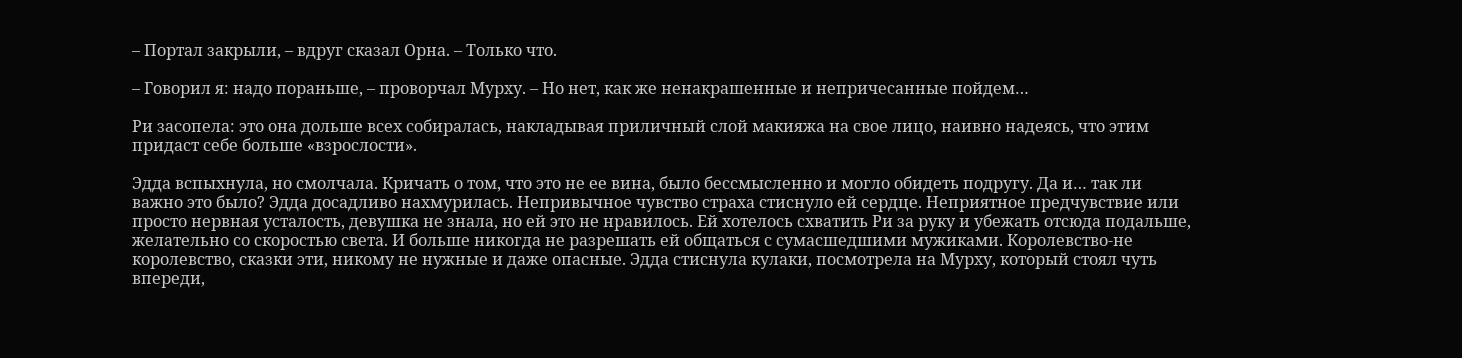– Портал закрыли, – вдруг сказал Орна. – Только что.

– Говорил я: надо пораньше, – проворчал Мурху. – Но нет, как же ненакрашенные и непричесанные пойдем…

Ри засопела: это она дольше всех собиралась, накладывая приличный слой макияжа на свое лицо, наивно надеясь, что этим придаст себе больше «взрослости».

Эдда вспыхнула, но смолчала. Кричать о том, что это не ее вина, было бессмысленно и могло обидеть подругу. Да и… так ли важно это было? Эдда досадливо нахмурилась. Непривычное чувство страха стиснуло ей сердце. Неприятное предчувствие или просто нервная усталость, девушка не знала, но ей это не нравилось. Ей хотелось схватить Ри за руку и убежать отсюда подальше, желательно со скоростью света. И больше никогда не разрешать ей общаться с сумасшедшими мужиками. Королевство-не королевство, сказки эти, никому не нужные и даже опасные. Эдда стиснула кулаки, посмотрела на Мурху, который стоял чуть впереди,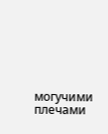могучими плечами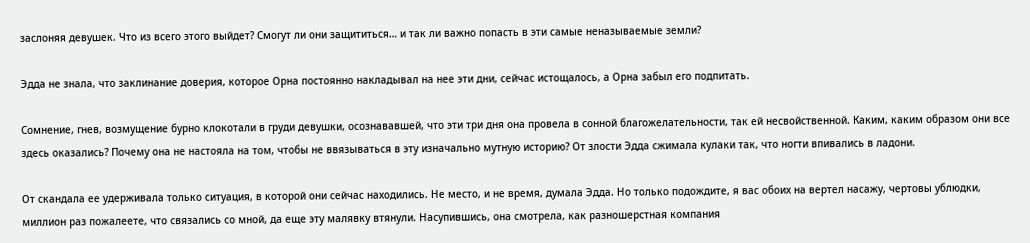заслоняя девушек. Что из всего этого выйдет? Смогут ли они защититься… и так ли важно попасть в эти самые неназываемые земли?

Эдда не знала, что заклинание доверия, которое Орна постоянно накладывал на нее эти дни, сейчас истощалось, а Орна забыл его подпитать.

Сомнение, гнев, возмущение бурно клокотали в груди девушки, осознававшей, что эти три дня она провела в сонной благожелательности, так ей несвойственной. Каким, каким образом они все здесь оказались? Почему она не настояла на том, чтобы не ввязываться в эту изначально мутную историю? От злости Эдда сжимала кулаки так, что ногти впивались в ладони.

От скандала ее удерживала только ситуация, в которой они сейчас находились. Не место, и не время, думала Эдда. Но только подождите, я вас обоих на вертел насажу, чертовы ублюдки, миллион раз пожалеете, что связались со мной, да еще эту малявку втянули. Насупившись, она смотрела, как разношерстная компания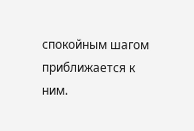спокойным шагом приближается к ним.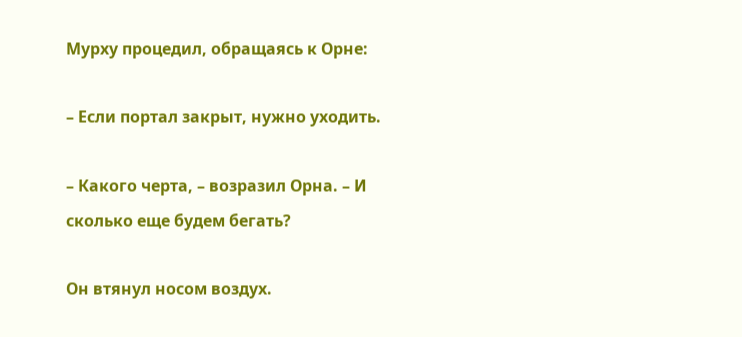Мурху процедил, обращаясь к Орне:

– Если портал закрыт, нужно уходить.

– Какого черта, – возразил Орна. – И сколько еще будем бегать?

Он втянул носом воздух.